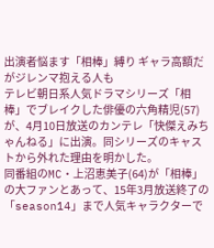出演者悩ます「相棒」縛り ギャラ高額だがジレンマ抱える人も
テレビ朝日系人気ドラマシリーズ「相棒」でブレイクした俳優の六角精児(57)が、4月10日放送のカンテレ「快傑えみちゃんねる」に出演。同シリーズのキャストから外れた理由を明かした。
同番組のMC・上沼恵美子(64)が「相棒」の大ファンとあって、15年3月放送終了の「season14」まで人気キャラクターで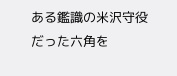ある鑑識の米沢守役だった六角を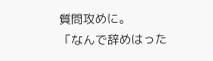質問攻めに。
「なんで辞めはった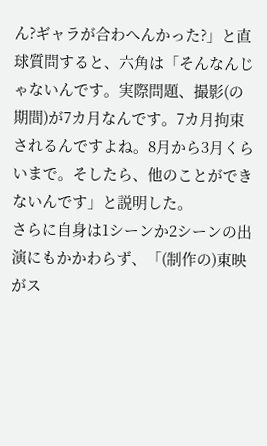ん?ギャラが合わへんかった?」と直球質問すると、六角は「そんなんじゃないんです。実際問題、撮影(の期間)が7カ月なんです。7カ月拘束されるんですよね。8月から3月くらいまで。そしたら、他のことができないんです」と説明した。
さらに自身は1シーンか2シーンの出演にもかかわらず、「(制作の)東映がス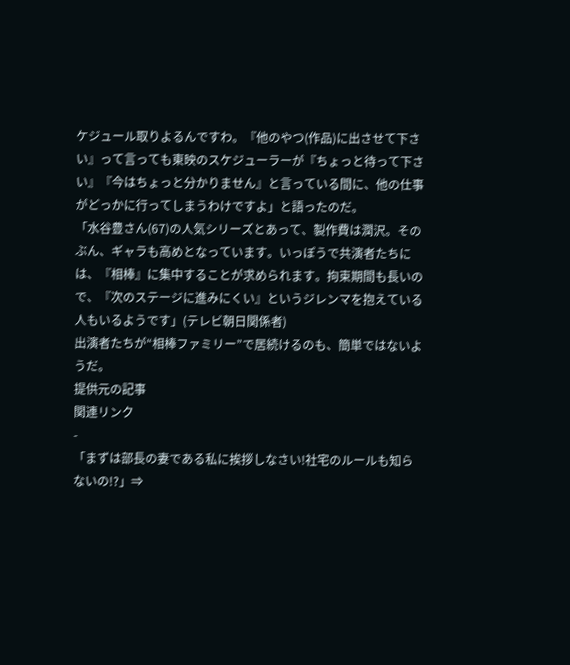ケジュール取りよるんですわ。『他のやつ(作品)に出させて下さい』って言っても東映のスケジューラーが『ちょっと待って下さい』『今はちょっと分かりません』と言っている間に、他の仕事がどっかに行ってしまうわけですよ」と語ったのだ。
「水谷豊さん(67)の人気シリーズとあって、製作費は潤沢。そのぶん、ギャラも高めとなっています。いっぽうで共演者たちには、『相棒』に集中することが求められます。拘束期間も長いので、『次のステージに進みにくい』というジレンマを抱えている人もいるようです」(テレビ朝日関係者)
出演者たちが“相棒ファミリー”で居続けるのも、簡単ではないようだ。
提供元の記事
関連リンク
-
「まずは部長の妻である私に挨拶しなさい!社宅のルールも知らないの!?」⇒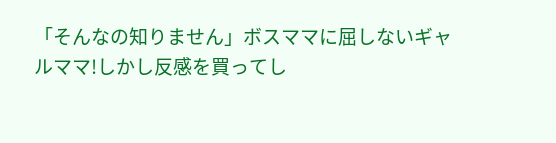「そんなの知りません」ボスママに屈しないギャルママ!しかし反感を買ってし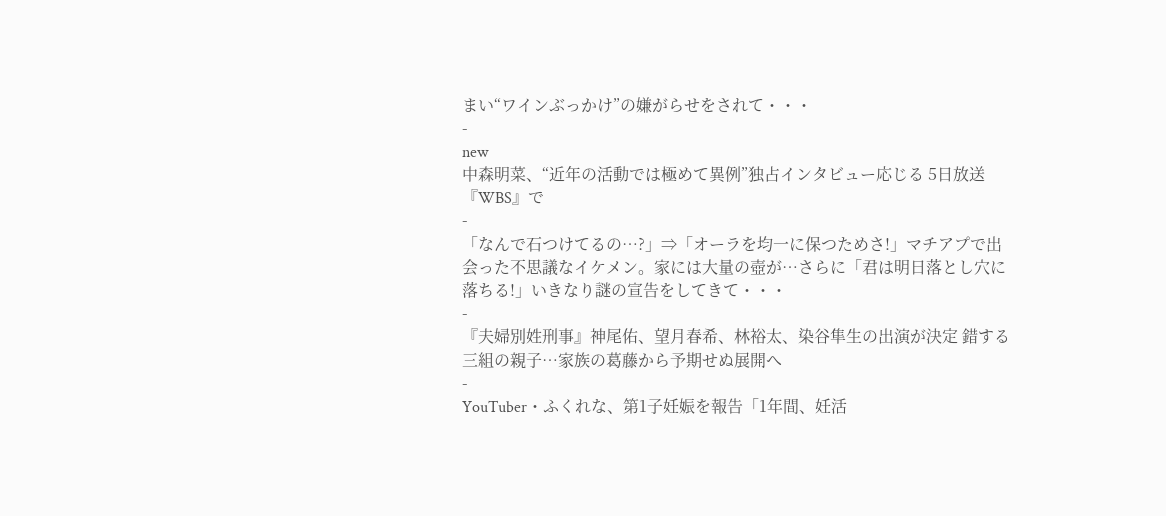まい“ワインぶっかけ”の嫌がらせをされて・・・
-
new
中森明菜、“近年の活動では極めて異例”独占インタビュー応じる 5日放送『WBS』で
-
「なんで石つけてるの…?」⇒「オーラを均一に保つためさ!」マチアプで出会った不思議なイケメン。家には大量の壺が…さらに「君は明日落とし穴に落ちる!」いきなり謎の宣告をしてきて・・・
-
『夫婦別姓刑事』神尾佑、望月春希、林裕太、染谷隼生の出演が決定 錯する三組の親子…家族の葛藤から予期せぬ展開へ
-
YouTuber・ふくれな、第1子妊娠を報告「1年間、妊活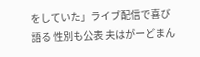をしていた」ライブ配信で喜び語る 性別も公表 夫はがーどまん